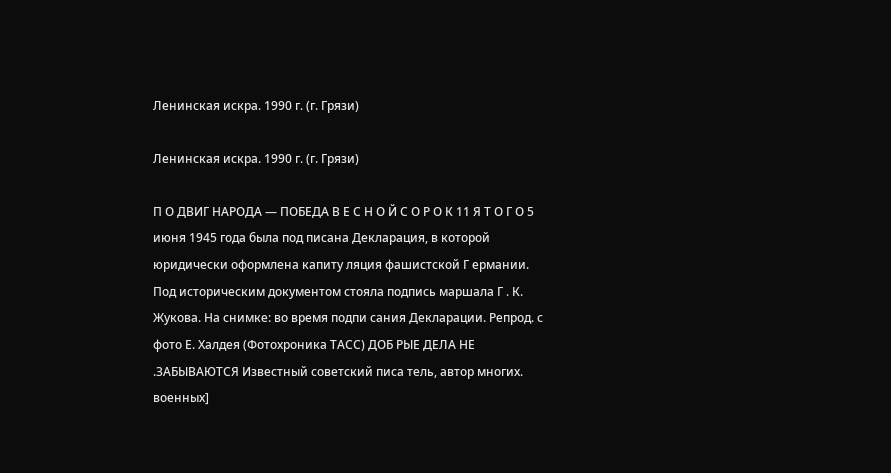Ленинская искра. 1990 г. (г. Грязи)

Ленинская искра. 1990 г. (г. Грязи)

П О ДВИГ НАРОДА — ПОБЕДА В Е С Н О Й С О Р О К 11 Я Т О Г О 5 июня 1945 года была под писана Декларация, в которой юридически оформлена капиту ляция фашистской Г ермании. Под историческим документом стояла подпись маршала Г . К. Жукова. На снимке: во время подпи сания Декларации. Репрод. с фото Е. Халдея (Фотохроника ТАСС) ДОБ РЫЕ ДЕЛА НЕ .ЗАБЫВАЮТСЯ Известный советский писа тель, автор многих. военных]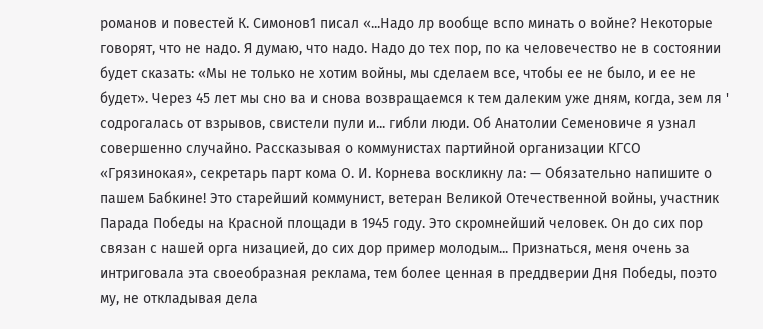романов и повестей К. Симонов1 писал «...Надо лр вообще вспо минать о войне? Некоторые говорят, что не надо. Я думаю, что надо. Надо до тех пор, по ка человечество не в состоянии будет сказать: «Мы не только не хотим войны, мы сделаем все, чтобы ее не было, и ее не будет». Через 45 лет мы сно ва и снова возвращаемся к тем далеким уже дням, когда, зем ля ' содрогалась от взрывов, свистели пули и... гибли люди. Об Анатолии Семеновиче я узнал совершенно случайно. Рассказывая о коммунистах партийной организации КГСО «Грязинокая», секретарь парт кома О. И. Корнева воскликну ла: — Обязательно напишите о пашем Бабкине! Это старейший коммунист, ветеран Великой Отечественной войны, участник Парада Победы на Красной площади в 1945 году. Это скромнейший человек. Он до сих пор связан с нашей орга низацией, до сих дор пример молодым... Признаться, меня очень за интриговала эта своеобразная реклама, тем более ценная в преддверии Дня Победы, поэто му, не откладывая дела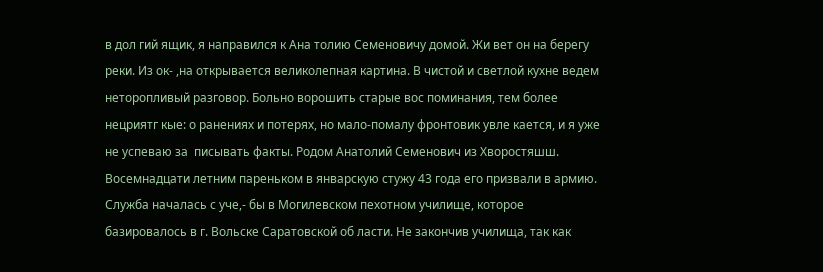в дол гий ящик, я направился к Ана толию Семеновичу домой. Жи вет он на берегу реки. Из ок- ,на открывается великолепная картина. В чистой и светлой кухне ведем неторопливый разговор. Больно ворошить старые вос поминания, тем более нецриятг кые: о ранениях и потерях, но мало-помалу фронтовик увле кается, и я уже не успеваю за  писывать факты. Родом Анатолий Семенович из Хворостяшш. Восемнадцати летним пареньком в январскую стужу 43 года его призвали в армию. Служба началась с уче,- бы в Могилевском пехотном училище, которое базировалось в г. Вольске Саратовской об ласти. Не закончив училища, так как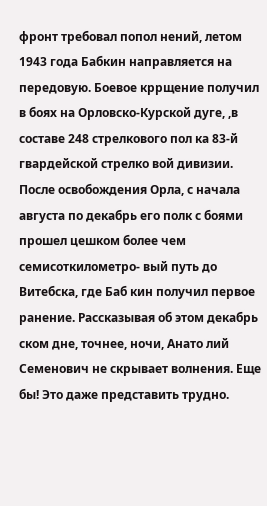фронт требовал попол нений, летом 1943 года Бабкин направляется на передовую. Боевое кррщение получил в боях на Орловско-Курской дуге, ,в составе 248 стрелкового пол ка 83-й гвардейской стрелко вой дивизии. После освобождения Орла, с начала августа по декабрь его полк с боями прошел цешком более чем семисоткилометро- вый путь до Витебска, где Баб кин получил первое ранение. Рассказывая об этом декабрь ском дне, точнее, ночи, Анато лий Семенович не скрывает волнения. Еще бы! Это даже представить трудно.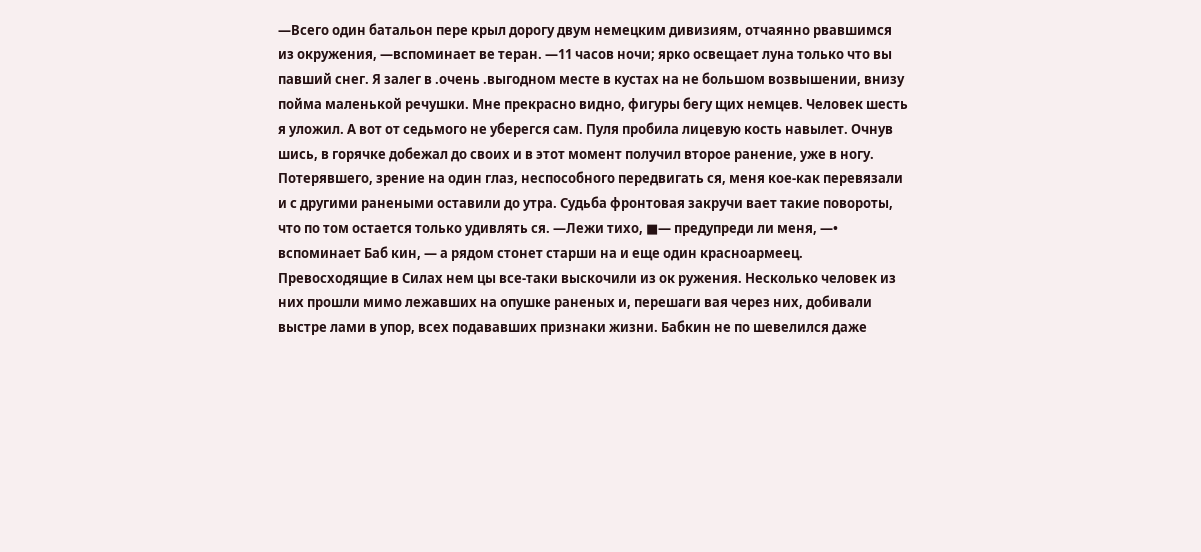—Всего один батальон пере крыл дорогу двум немецким дивизиям, отчаянно рвавшимся из окружения, —вспоминает ве теран. —11 часов ночи; ярко освещает луна только что вы павший снег. Я залег в .очень .выгодном месте в кустах на не большом возвышении, внизу пойма маленькой речушки. Мне прекрасно видно, фигуры бегу щих немцев. Человек шесть я уложил. А вот от седьмого не уберегся сам. Пуля пробила лицевую кость навылет. Очнув шись, в горячке добежал до своих и в этот момент получил второе ранение, уже в ногу. Потерявшего, зрение на один глаз, неспособного передвигать ся, меня кое-как перевязали и с другими ранеными оставили до утра. Судьба фронтовая закручи вает такие повороты, что по том остается только удивлять ся. —Лежи тихо, ■— предупреди ли меня, —• вспоминает Баб кин, — а рядом стонет старши на и еще один красноармеец. Превосходящие в Силах нем цы все-таки выскочили из ок ружения. Несколько человек из них прошли мимо лежавших на опушке раненых и, перешаги вая через них, добивали выстре лами в упор, всех подававших признаки жизни. Бабкин не по шевелился даже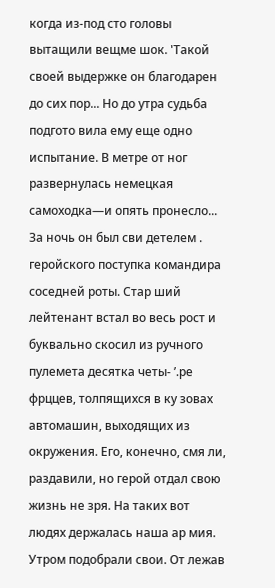когда из-под сто головы вытащили вещме шок. 'Такой своей выдержке он благодарен до сих пор... Но до утра судьба подгото вила ему еще одно испытание. В метре от ног развернулась немецкая самоходка—и опять пронесло... За ночь он был сви детелем . геройского поступка командира соседней роты. Стар ший лейтенант встал во весь рост и буквально скосил из ручного пулемета десятка четы- ’.ре фрццев, толпящихся в ку зовах автомашин, выходящих из окружения. Его, конечно, смя ли, раздавили, но герой отдал свою жизнь не зря. На таких вот людях держалась наша ар мия. Утром подобрали свои. От лежав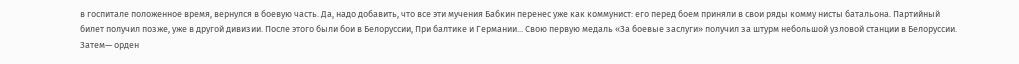в госпитале положенное время, вернулся в боевую часть. Да, надо добавить, что все эти мучения Бабкин перенес уже как коммунист: его перед боем приняли в свои ряды комму нисты батальона. Партийный билет получил позже, уже в другой дивизии. После этого были бои в Белоруссии, При балтике и Германии... Свою первую медаль «За боевые заслуги» получил за штурм небольшой узловой станции в Белоруссии. Затем— орден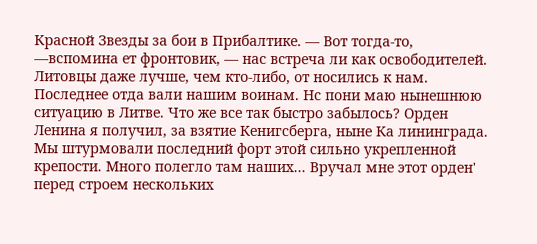Красной Звезды за бои в Прибалтике. — Вот тогда-то, —вспомина ет фронтовик, — нас встреча ли как освободителей. Литовцы даже лучше, чем кто-либо, от носились к нам. Последнее отда вали нашим воинам. Нс пони маю нынешнюю ситуацию в Литве. Что же все так быстро забылось? Орден Ленина я получил, за взятие Кенигсберга, ныне Ка лининграда. Мы штурмовали последний форт этой сильно укрепленной крепости. Много полегло там наших... Вручал мне этот орден' перед строем нескольких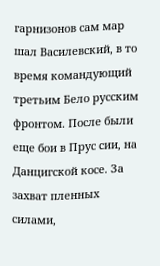гарнизонов сам мар шал Василевский, в то время командующий третьим Бело русским фронтом. После были еще бои в Прус сии, на Данцигской косе. За захват пленных силами,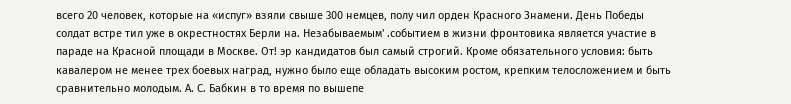всего 20 человек, которые на «испуг» взяли свыше 300 немцев, полу чил орден Красного Знамени. День Победы солдат встре тил уже в окрестностях Берли на. Незабываемым' .событием в жизни фронтовика является участие в параде на Красной площади в Москве. От! эр кандидатов был самый строгий. Кроме обязательного условия: быть кавалером не менее трех боевых наград, нужно было еще обладать высоким ростом, крепким телосложением и быть сравнительно молодым. А. С. Бабкин в то время по вышепе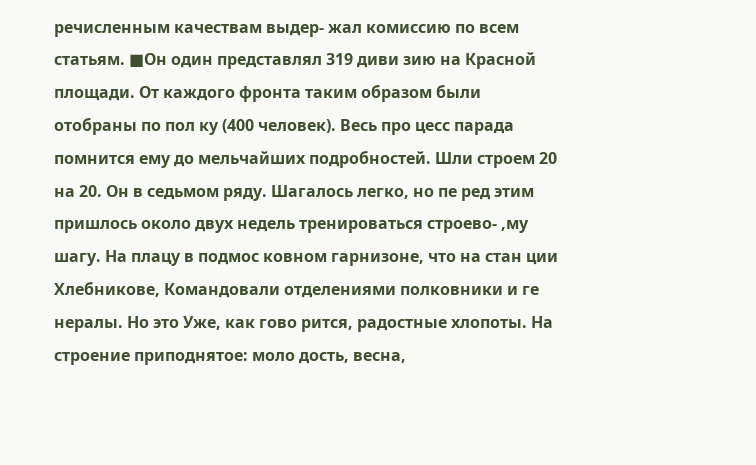речисленным качествам выдер- жал комиссию по всем статьям. ■Он один представлял 319 диви зию на Красной площади. От каждого фронта таким образом были отобраны по пол ку (400 человек). Весь про цесс парада помнится ему до мельчайших подробностей. Шли строем 20 на 20. Он в седьмом ряду. Шагалось легко, но пе ред этим пришлось около двух недель тренироваться строево- ,му шагу. На плацу в подмос ковном гарнизоне, что на стан ции Хлебникове, Командовали отделениями полковники и ге нералы. Но это Уже, как гово рится, радостные хлопоты. На строение приподнятое: моло дость, весна,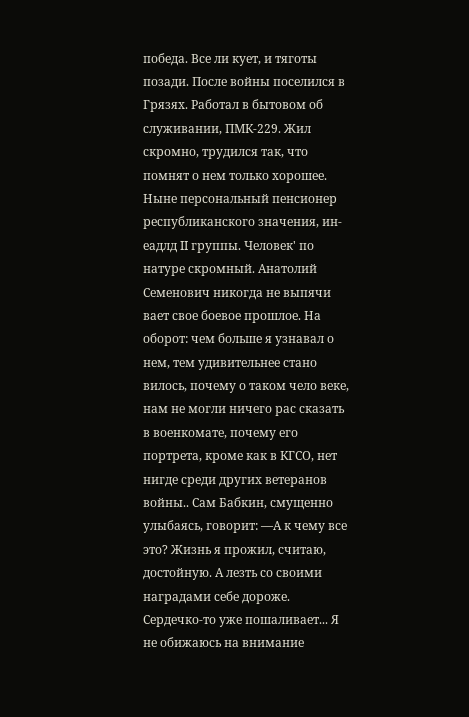победа. Все ли кует, и тяготы позади. После войны поселился в Грязях. Работал в бытовом об служивании, ПМК-229. Жил скромно, трудился так, что помнят о нем только хорошее. Ныне персональный пенсионер республиканского значения, ин- еадлд II группы. Человек' по натуре скромный. Анатолий Семенович никогда не выпячи вает свое боевое прошлое. На оборот: чем больше я узнавал о нем, тем удивительнее стано вилось, почему о таком чело веке, нам не могли ничего рас сказать в военкомате, почему его портрета, кроме как в КГСО, нет нигде среди других ветеранов войны.. Сам Бабкин, смущенно улыбаясь, говорит: —А к чему все это? Жизнь я прожил, считаю, достойную. А лезть со своими наградами себе дороже. Сердечко-то уже пошаливает... Я не обижаюсь на внимание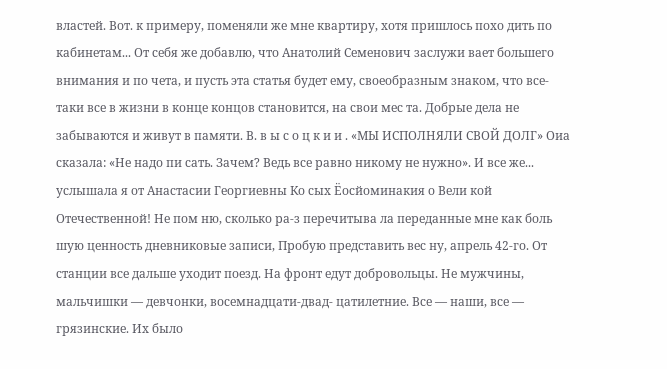властей. Вот. к примеру, поменяли же мне квартиру, хотя пришлось похо дить по кабинетам... От себя же добавлю, что Анатолий Семенович заслужи вает большего внимания и по чета, и пусть эта статья будет ему, своеобразным знаком, что все-таки все в жизни в конце концов становится, на свои мес та. Добрые дела не забываются и живут в памяти. В. в ы с о ц к и и . «МЫ ИСПОЛНЯЛИ СВОЙ ДОЛГ» Оиа сказала: «Не надо пи сать. Зачем? Ведь все равно никому не нужно». И все же... услышала я от Анастасии Георгиевны Ко сых Ёосйоминакия о Вели кой Отечественной! Не пом ню, сколько ра-з перечитыва ла переданные мне как боль шую ценность дневниковые записи, Пробую представить вес ну, апрель 42-го. От станции все дальше уходит поезд. На фронт едут добровольцы. Не мужчины, мальчишки — девчонки, восемнадцати-двад- цатилетние. Все — наши, все — грязинские. Их было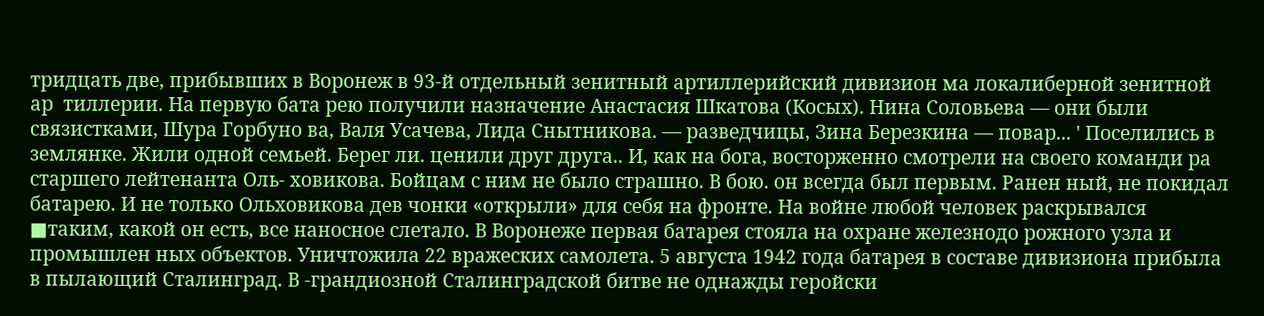тридцать две, прибывших в Воронеж в 93-й отдельный зенитный артиллерийский дивизион ма локалиберной зенитной ар  тиллерии. На первую бата рею получили назначение Анастасия Шкатова (Косых). Нина Соловьева — они были связистками, Шура Горбуно ва, Валя Усачева, Лида Снытникова. — разведчицы, Зина Березкина — повар... ' Поселились в землянке. Жили одной семьей. Берег ли. ценили друг друга.. И, как на бога, восторженно смотрели на своего команди ра старшего лейтенанта Оль- ховикова. Бойцам с ним не было страшно. В бою. он всегда был первым. Ранен ный, не покидал батарею. И не только Ольховикова дев чонки «открыли» для себя на фронте. На войне любой человек раскрывался ■таким, какой он есть, все наносное слетало. В Воронеже первая батарея стояла на охране железнодо рожного узла и промышлен ных объектов. Уничтожила 22 вражеских самолета. 5 августа 1942 года батарея в составе дивизиона прибыла в пылающий Сталинград. В -грандиозной Сталинградской битве не однажды геройски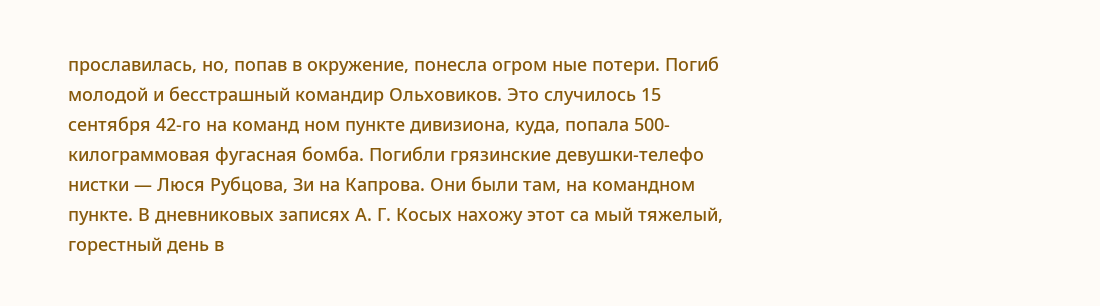прославилась, но, попав в окружение, понесла огром ные потери. Погиб молодой и бесстрашный командир Ольховиков. Это случилось 15 сентября 42-го на команд ном пункте дивизиона, куда, попала 500-килограммовая фугасная бомба. Погибли грязинские девушки-телефо нистки — Люся Рубцова, Зи на Капрова. Они были там, на командном пункте. В дневниковых записях А. Г. Косых нахожу этот са мый тяжелый, горестный день в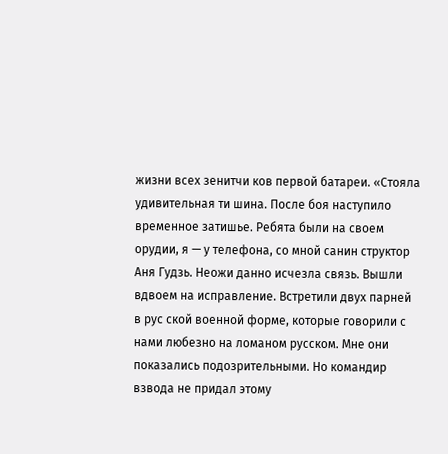жизни всех зенитчи ков первой батареи. «Стояла удивительная ти шина. После боя наступило временное затишье. Ребята были на своем орудии, я — у телефона, со мной санин структор Аня Гудзь. Неожи данно исчезла связь. Вышли вдвоем на исправление. Встретили двух парней в рус ской военной форме, которые говорили с нами любезно на ломаном русском. Мне они показались подозрительными. Но командир взвода не придал этому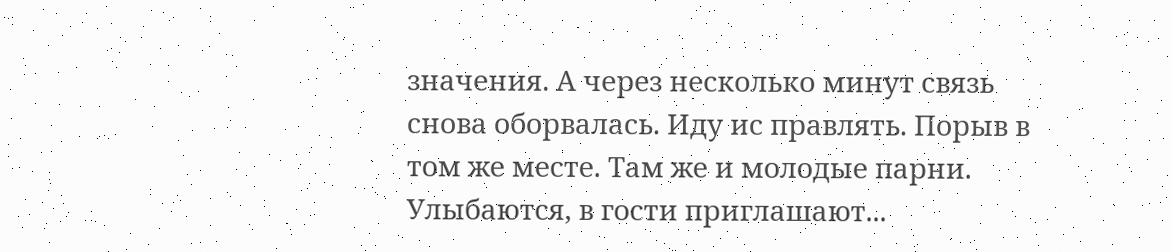значения. А через несколько минут связь снова оборвалась. Иду ис правлять. Порыв в том же месте. Там же и молодые парни. Улыбаются, в гости приглашают...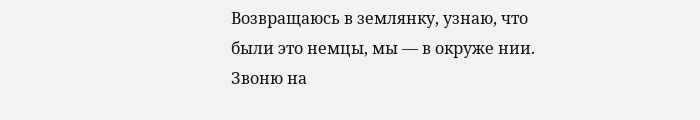Возвращаюсь в землянку, узнаю, что были это немцы, мы — в окруже нии. Звоню на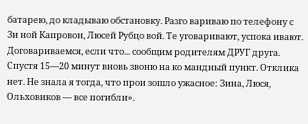батарею, до кладываю обстановку. Разго вариваю по телефону с Зи ной Капровон, Люсей Рубцо вой. Те уговаривают, успока ивают. Договариваемся, если что... сообщим родителям ДРУГ друга. Спустя 15—20 минут вновь звоню на ко мандный пункт. Отклика нет. Не знала я тогда, что прои зошло ужасное: Зина, Люся, Ольховиков — все погибли».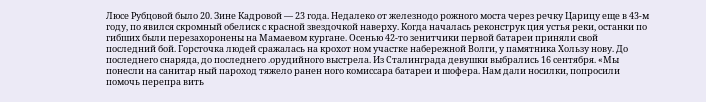Люсе Рубцовой было 20. Зине Кадровой — 23 года. Недалеко от железнодо рожного моста через речку Царицу еще в 43-м году, по явился скромный обелиск с красной звездочкой наверху. Когда началась реконструк ция устья реки, останки по гибших были перезахоронены на Мамаевом кургане. Осенью 42-то зенитчики первой батареи приняли свой последний бой. Горсточка людей сражалась на крохот ном участке набережной Волги, у памятника Хользу нову. До последнего снаряда, до последнего .орудийного выстрела. Из Сталинграда девушки выбрались 16 сентября. «Мы понесли на санитар ный пароход тяжело ранен ного комиссара батареи и шофера. Нам дали носилки, попросили помочь перепра вить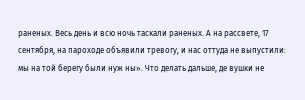раненых. Весь день и всю ночь таскали раненых. А на рассвете, 17 сентября, на пароходе объявили тревогу, и нас оттуда не выпустили: мы на той берегу были нуж ны». Что делать дальше, де вушки не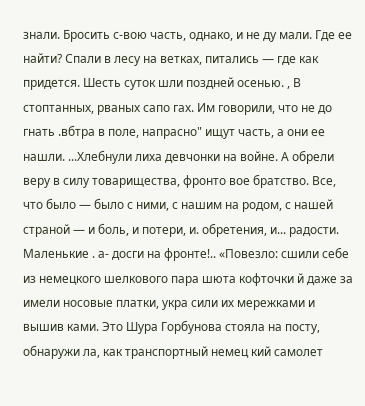знали. Бросить с-вою часть, однако, и не ду мали. Где ее найти? Спали в лесу на ветках, питались — где как придется. Шесть суток шли поздней осенью. , В стоптанных, рваных сапо гах. Им говорили, что не до гнать .вбтра в поле, напрасно" ищут часть, а они ее нашли. ...Хлебнули лиха девчонки на войне. А обрели веру в силу товарищества, фронто вое братство. Все, что было — было с ними, с нашим на родом, с нашей страной — и боль, и потери, и. обретения, и... радости. Маленькие . а- досги на фронте!.. «Повезло: сшили себе из немецкого шелкового пара шюта кофточки й даже за имели носовые платки, укра сили их мережками и вышив ками. Это Шура Горбунова стояла на посту, обнаружи ла, как транспортный немец кий самолет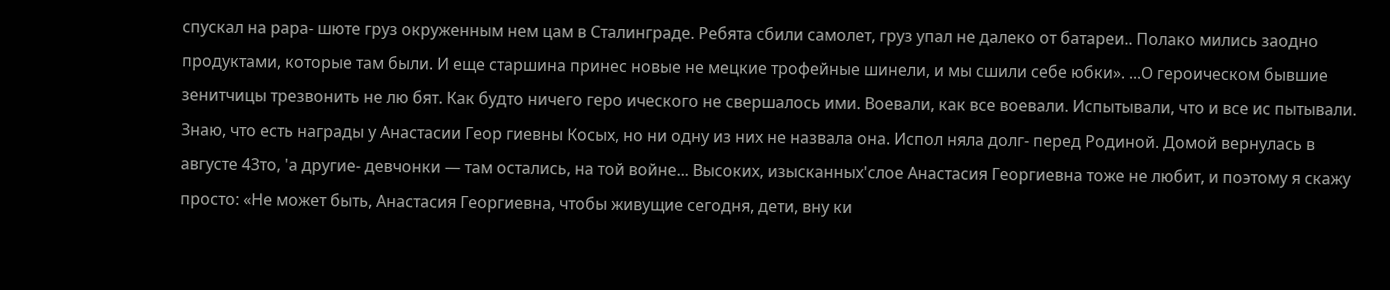спускал на рара- шюте груз окруженным нем цам в Сталинграде. Ребята сбили самолет, груз упал не далеко от батареи.. Полако мились заодно продуктами, которые там были. И еще старшина принес новые не мецкие трофейные шинели, и мы сшили себе юбки». ...О героическом бывшие зенитчицы трезвонить не лю бят. Как будто ничего геро ического не свершалось ими. Воевали, как все воевали. Испытывали, что и все ис пытывали. Знаю, что есть награды у Анастасии Геор гиевны Косых, но ни одну из них не назвала она. Испол няла долг- перед Родиной. Домой вернулась в августе 43то, 'а другие- девчонки — там остались, на той войне... Высоких, изысканных'слое Анастасия Георгиевна тоже не любит, и поэтому я скажу просто: «Не может быть, Анастасия Георгиевна, чтобы живущие сегодня, дети, вну ки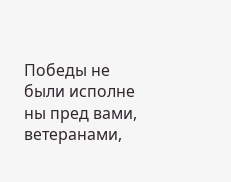Победы не были исполне ны пред вами, ветеранами,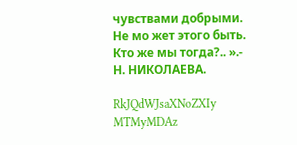чувствами добрыми. Не мо жет этого быть. Кто же мы тогда?.. ».- Н. НИКОЛАЕВА.

RkJQdWJsaXNoZXIy MTMyMDAz